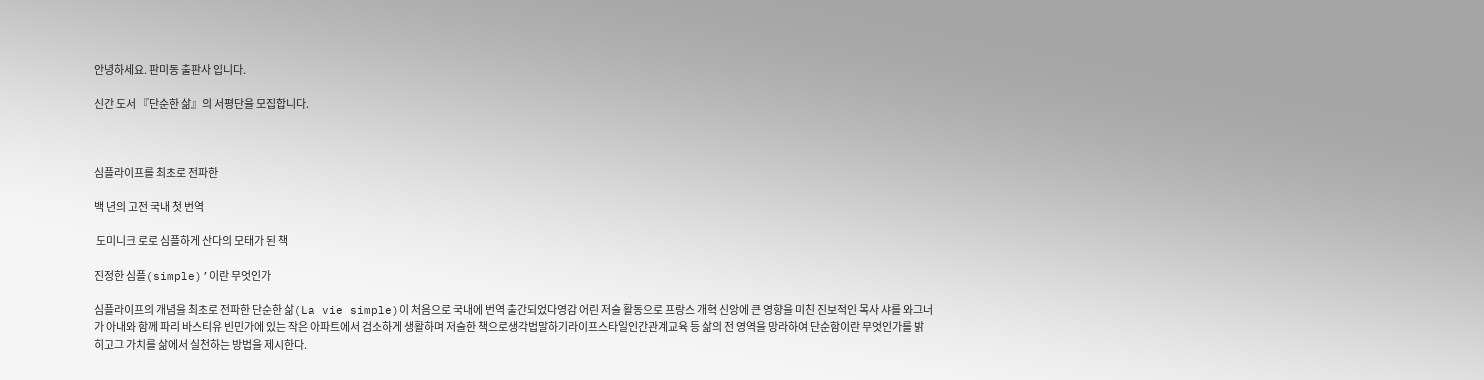안녕하세요. 판미동 출판사 입니다.

신간 도서 『단순한 삶』의 서평단을 모집합니다.



심플라이프를 최초로 전파한

백 년의 고전 국내 첫 번역

 도미니크 로로 심플하게 산다의 모태가 된 책

진정한 심플(simple)’이란 무엇인가

심플라이프의 개념을 최초로 전파한 단순한 삶(La vie simple)이 처음으로 국내에 번역 출간되었다영감 어린 저술 활동으로 프랑스 개혁 신앙에 큰 영향을 미친 진보적인 목사 샤를 와그너가 아내와 함께 파리 바스티유 빈민가에 있는 작은 아파트에서 검소하게 생활하며 저술한 책으로생각법말하기라이프스타일인간관계교육 등 삶의 전 영역을 망라하여 단순함이란 무엇인가를 밝히고그 가치를 삶에서 실천하는 방법을 제시한다.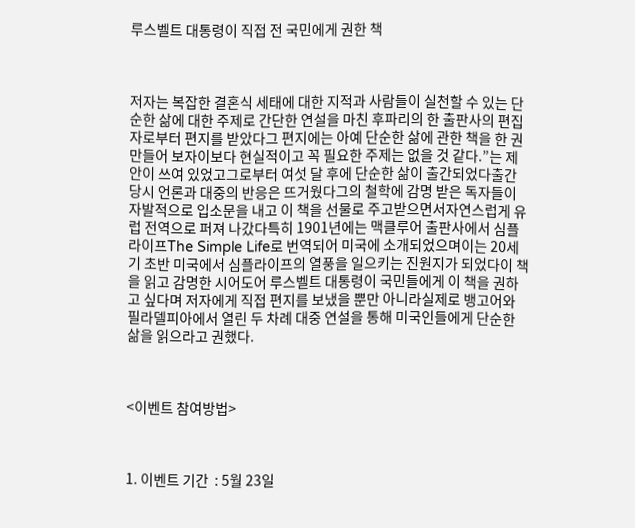루스벨트 대통령이 직접 전 국민에게 권한 책



저자는 복잡한 결혼식 세태에 대한 지적과 사람들이 실천할 수 있는 단순한 삶에 대한 주제로 간단한 연설을 마친 후파리의 한 출판사의 편집자로부터 편지를 받았다그 편지에는 아예 단순한 삶에 관한 책을 한 권 만들어 보자이보다 현실적이고 꼭 필요한 주제는 없을 것 같다.”는 제안이 쓰여 있었고그로부터 여섯 달 후에 단순한 삶이 출간되었다출간 당시 언론과 대중의 반응은 뜨거웠다그의 철학에 감명 받은 독자들이 자발적으로 입소문을 내고 이 책을 선물로 주고받으면서자연스럽게 유럽 전역으로 퍼져 나갔다특히 1901년에는 맥클루어 출판사에서 심플 라이프The Simple Life로 번역되어 미국에 소개되었으며이는 20세기 초반 미국에서 심플라이프의 열풍을 일으키는 진원지가 되었다이 책을 읽고 감명한 시어도어 루스벨트 대통령이 국민들에게 이 책을 권하고 싶다며 저자에게 직접 편지를 보냈을 뿐만 아니라실제로 뱅고어와 필라델피아에서 열린 두 차례 대중 연설을 통해 미국인들에게 단순한 삶을 읽으라고 권했다.



<이벤트 참여방법>



1. 이벤트 기간  : 5월 23일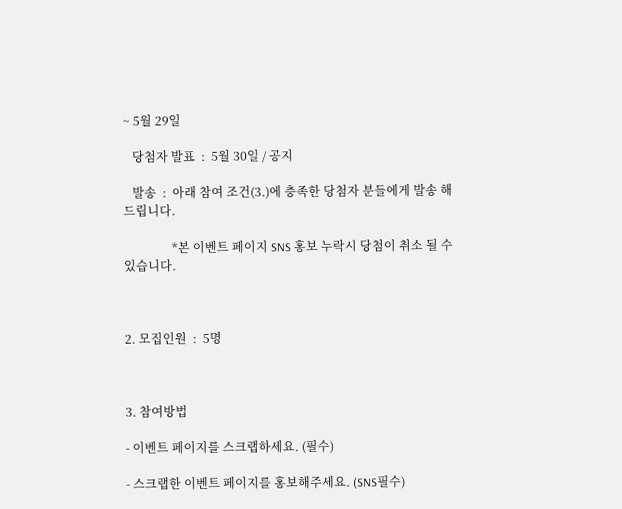~ 5월 29일

   당첨자 발표  :  5월 30일 / 공지

   발송  :  아래 참여 조건(3.)에 충족한 당첨자 분들에게 발송 해드립니다.

                *본 이벤트 페이지 SNS 홍보 누락시 당첨이 취소 될 수있습니다.



2. 모집인원  :  5명



3. 참여방법

- 이벤트 페이지를 스크랩하세요. (필수)

- 스크랩한 이벤트 페이지를 홍보해주세요. (SNS필수)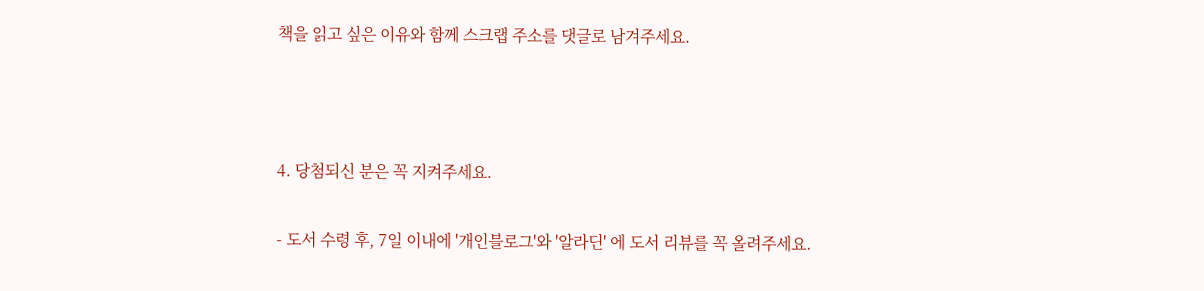책을 읽고 싶은 이유와 함께 스크랩 주소를 댓글로 남겨주세요.



4. 당첨되신 분은 꼭 지켜주세요.

- 도서 수령 후, 7일 이내에 '개인블로그'와 '알라딘' 에 도서 리뷰를 꼭 올려주세요.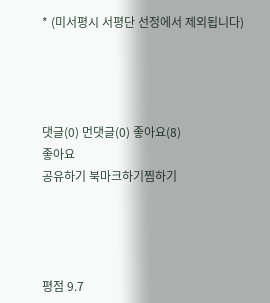* (미서평시 서평단 선정에서 제외됩니다)




댓글(0) 먼댓글(0) 좋아요(8)
좋아요
공유하기 북마크하기찜하기




평점 9.7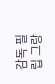감독 필립 그랑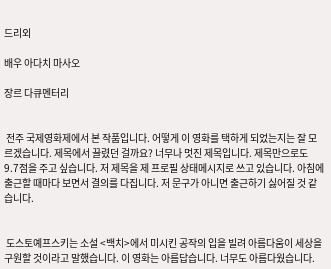드리외

배우 아다치 마사오

장르 다큐멘터리


 전주 국제영화제에서 본 작품입니다. 어떻게 이 영화를 택하게 되었는지는 잘 모르겠습니다. 제목에서 끌렸던 걸까요? 너무나 멋진 제목입니다. 제목만으로도 9.7점을 주고 싶습니다. 저 제목을 제 프로필 상태메시지로 쓰고 있습니다. 아침에 출근할 때마다 보면서 결의를 다집니다. 저 문구가 아니면 출근하기 싫어질 것 같습니다.


 도스토예프스키는 소설 <백치>에서 미시킨 공작의 입을 빌려 아름다움이 세상을 구원할 것이라고 말했습니다. 이 영화는 아름답습니다. 너무도 아름다웠습니다.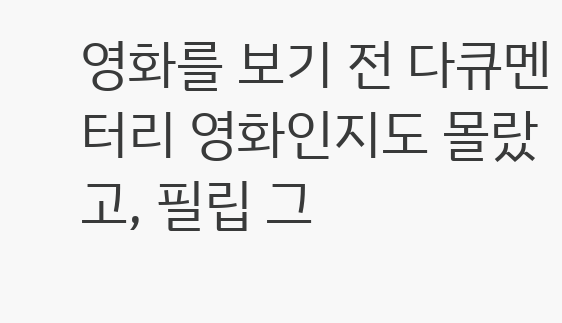영화를 보기 전 다큐멘터리 영화인지도 몰랐고, 필립 그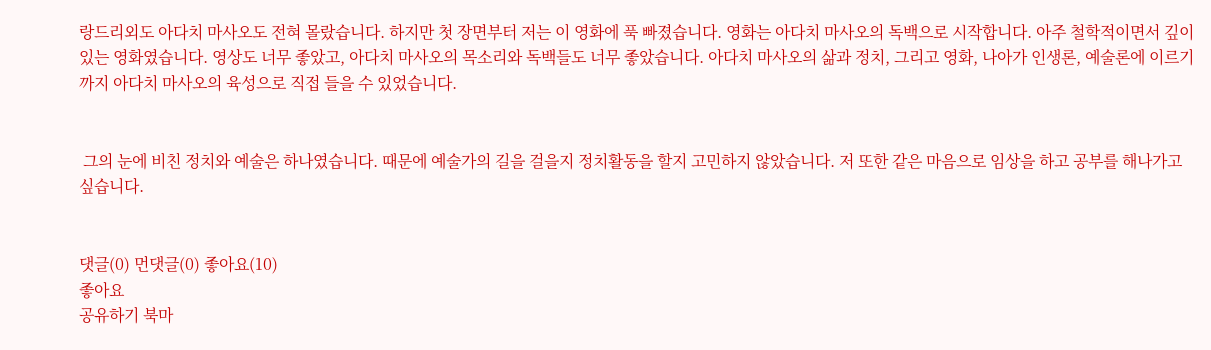랑드리외도 아다치 마사오도 전혀 몰랐습니다. 하지만 첫 장면부터 저는 이 영화에 푹 빠졌습니다. 영화는 아다치 마사오의 독백으로 시작합니다. 아주 철학적이면서 깊이 있는 영화였습니다. 영상도 너무 좋았고, 아다치 마사오의 목소리와 독백들도 너무 좋았습니다. 아다치 마사오의 삶과 정치, 그리고 영화, 나아가 인생론, 예술론에 이르기까지 아다치 마사오의 육성으로 직접 들을 수 있었습니다.


 그의 눈에 비친 정치와 예술은 하나였습니다. 때문에 예술가의 길을 걸을지 정치활동을 할지 고민하지 않았습니다. 저 또한 같은 마음으로 임상을 하고 공부를 해나가고 싶습니다.


댓글(0) 먼댓글(0) 좋아요(10)
좋아요
공유하기 북마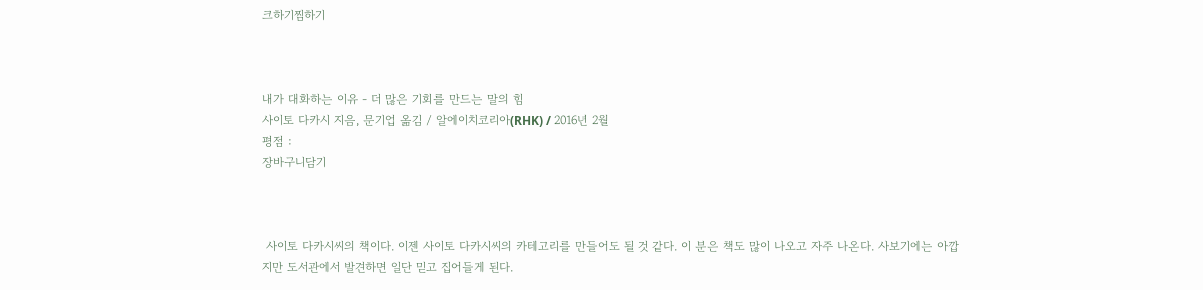크하기찜하기



내가 대화하는 이유 - 더 많은 기회를 만드는 말의 힘
사이토 다카시 지음, 문기업 옮김 / 알에이치코리아(RHK) / 2016년 2월
평점 :
장바구니담기



 사이토 다카시씨의 책이다. 이젠 사이토 다카시씨의 카테고리를 만들어도 될 것 같다. 이 분은 책도 많이 나오고 자주 나온다. 사보기에는 아깝지만 도서관에서 발견하면 일단 믿고 집어들게 된다.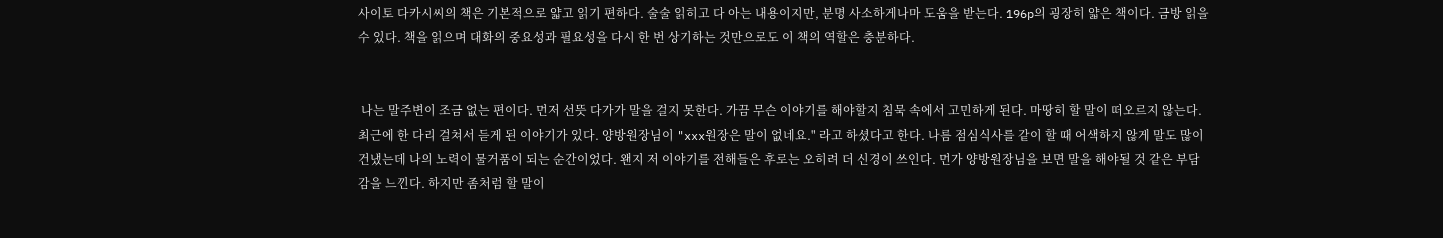사이토 다카시씨의 책은 기본적으로 얇고 읽기 편하다. 술술 읽히고 다 아는 내용이지만, 분명 사소하게나마 도움을 받는다. 196p의 굉장히 얇은 책이다. 금방 읽을 수 있다. 책을 읽으며 대화의 중요성과 필요성을 다시 한 번 상기하는 것만으로도 이 책의 역할은 충분하다.


 나는 말주변이 조금 없는 편이다. 먼저 선뜻 다가가 말을 걸지 못한다. 가끔 무슨 이야기를 해야할지 침묵 속에서 고민하게 된다. 마땅히 할 말이 떠오르지 않는다. 최근에 한 다리 걸쳐서 듣게 된 이야기가 있다. 양방원장님이 "xxx원장은 말이 없네요." 라고 하셨다고 한다. 나름 점심식사를 같이 할 때 어색하지 않게 말도 많이 건냈는데 나의 노력이 물거품이 되는 순간이었다. 왠지 저 이야기를 전해들은 후로는 오히려 더 신경이 쓰인다. 먼가 양방원장님을 보면 말을 해야될 것 같은 부담감을 느낀다. 하지만 좀처럼 할 말이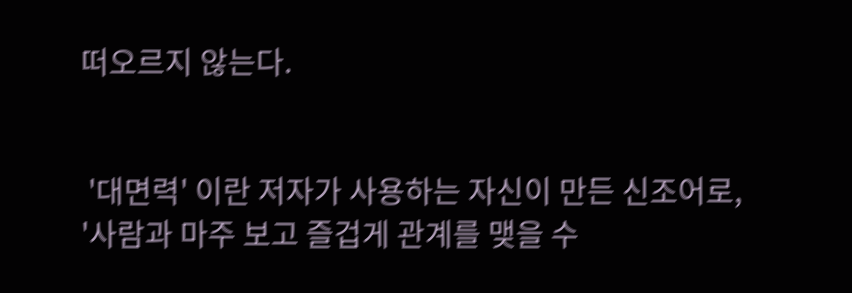떠오르지 않는다.


 '대면력' 이란 저자가 사용하는 자신이 만든 신조어로, '사람과 마주 보고 즐겁게 관계를 맺을 수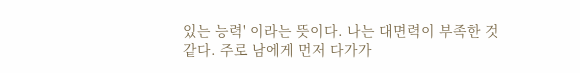있는 능력' 이라는 뜻이다. 나는 대면력이 부족한 것 같다. 주로 남에게 먼저 다가가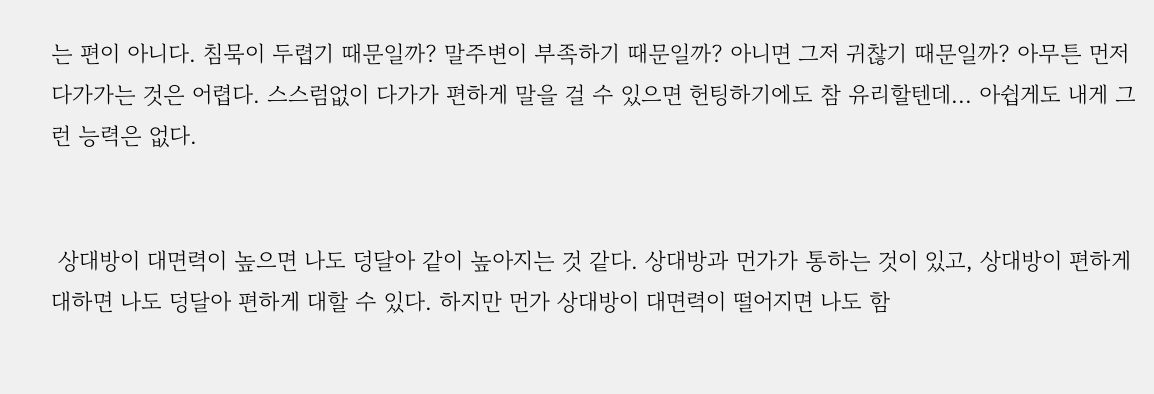는 편이 아니다. 침묵이 두렵기 때문일까? 말주변이 부족하기 때문일까? 아니면 그저 귀찮기 때문일까? 아무튼 먼저 다가가는 것은 어렵다. 스스럼없이 다가가 편하게 말을 걸 수 있으면 헌팅하기에도 참 유리할텐데... 아쉽게도 내게 그런 능력은 없다.


 상대방이 대면력이 높으면 나도 덩달아 같이 높아지는 것 같다. 상대방과 먼가가 통하는 것이 있고, 상대방이 편하게 대하면 나도 덩달아 편하게 대할 수 있다. 하지만 먼가 상대방이 대면력이 떨어지면 나도 함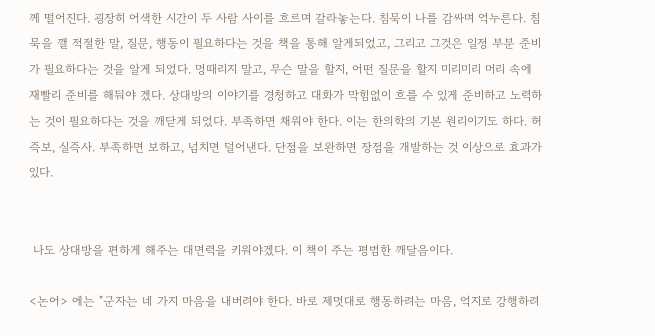께 떨어진다. 굉장히 어색한 시간이 두 사람 사이를 흐르며 갈라놓는다. 침묵이 나를 감싸며 억누른다. 침묵을 깰 적절한 말, 질문, 행동이 필요하다는 것을 책을 통해 알게되었고, 그리고 그것은 일정 부분 준비가 필요하다는 것을 알게 되었다. 멍때리지 말고, 무슨 말을 할지, 어떤 질문을 할지 미리미리 머리 속에 재빨리 준비를 해둬야 겠다. 상대방의 이야기를 경청하고 대화가 막힘없이 흐를 수 있게 준비하고 노력하는 것이 필요하다는 것을 깨닫게 되었다. 부족하면 채워야 한다. 이는 한의학의 기본 원리이기도 하다. 허즉보, 실즉사. 부족하면 보하고, 넘치면 덜어낸다. 단점을 보완하면 장점을 개발하는 것 이상으로 효과가 있다.


 나도 상대방을 편하게 해주는 대면력을 키워야겠다. 이 책이 주는 평범한 깨달음이다.

<논어> 에는 "군자는 네 가지 마음을 내버려야 한다. 바로 제멋대로 행동하려는 마음, 억지로 강행하려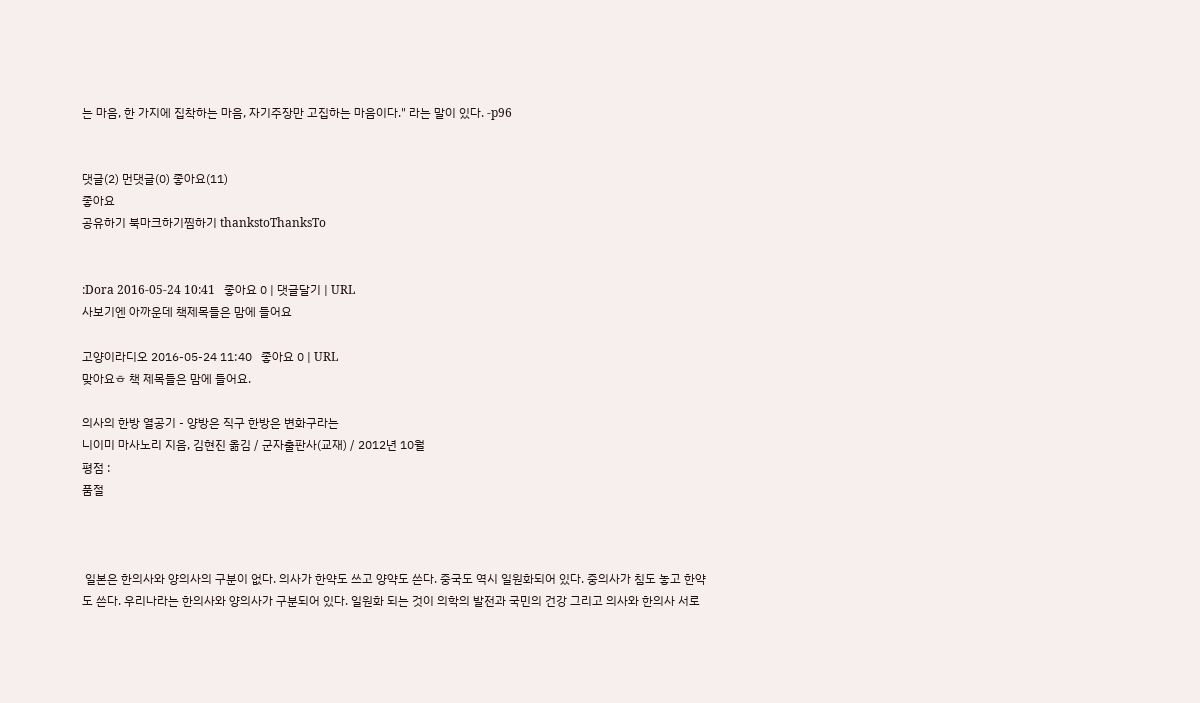는 마음, 한 가지에 집착하는 마음, 자기주장만 고집하는 마음이다." 라는 말이 있다. -p96


댓글(2) 먼댓글(0) 좋아요(11)
좋아요
공유하기 북마크하기찜하기 thankstoThanksTo


:Dora 2016-05-24 10:41   좋아요 0 | 댓글달기 | URL
사보기엔 아까운데 책제목들은 맘에 들어요

고양이라디오 2016-05-24 11:40   좋아요 0 | URL
맞아요ㅎ 책 제목들은 맘에 들어요.

의사의 한방 열공기 - 양방은 직구 한방은 변화구라는
니이미 마사노리 지음, 김현진 옮김 / 군자출판사(교재) / 2012년 10월
평점 :
품절



 일본은 한의사와 양의사의 구분이 없다. 의사가 한약도 쓰고 양약도 쓴다. 중국도 역시 일원화되어 있다. 중의사가 침도 놓고 한약도 쓴다. 우리나라는 한의사와 양의사가 구분되어 있다. 일원화 되는 것이 의학의 발전과 국민의 건강 그리고 의사와 한의사 서로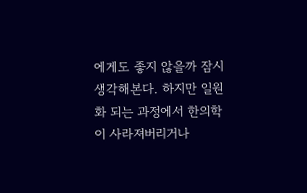에게도 좋지 않을까 잠시 생각해본다. 하지만 일원화 되는 과정에서 한의학이 사라져버리거나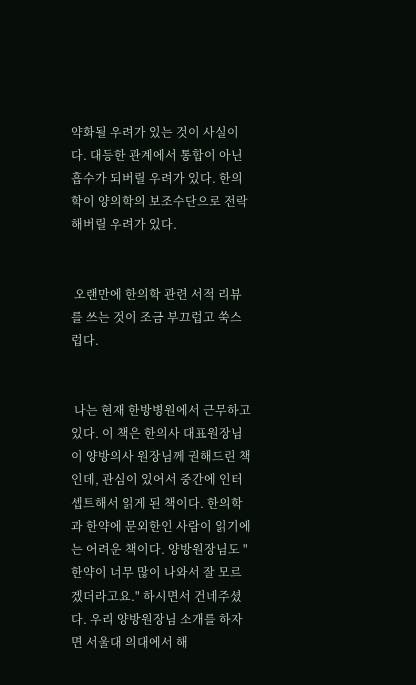약화될 우려가 있는 것이 사실이다. 대등한 관계에서 통합이 아닌 흡수가 되버릴 우려가 있다. 한의학이 양의학의 보조수단으로 전락해버릴 우려가 있다.


 오랜만에 한의학 관련 서적 리뷰를 쓰는 것이 조금 부끄럽고 쑥스럽다.


 나는 현재 한방병원에서 근무하고 있다. 이 책은 한의사 대표원장님이 양방의사 원장님께 권해드린 책인데, 관심이 있어서 중간에 인터셉트해서 읽게 된 책이다. 한의학과 한약에 문외한인 사람이 읽기에는 어려운 책이다. 양방원장님도 "한약이 너무 많이 나와서 잘 모르겠더라고요." 하시면서 건네주셨다. 우리 양방원장님 소개를 하자면 서울대 의대에서 해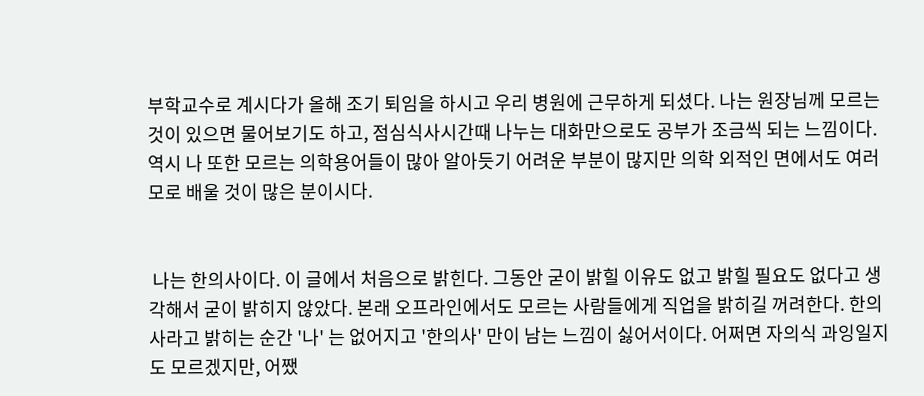부학교수로 계시다가 올해 조기 퇴임을 하시고 우리 병원에 근무하게 되셨다. 나는 원장님께 모르는 것이 있으면 물어보기도 하고, 점심식사시간때 나누는 대화만으로도 공부가 조금씩 되는 느낌이다. 역시 나 또한 모르는 의학용어들이 많아 알아듯기 어려운 부분이 많지만 의학 외적인 면에서도 여러모로 배울 것이 많은 분이시다.


 나는 한의사이다. 이 글에서 처음으로 밝힌다. 그동안 굳이 밝힐 이유도 없고 밝힐 필요도 없다고 생각해서 굳이 밝히지 않았다. 본래 오프라인에서도 모르는 사람들에게 직업을 밝히길 꺼려한다. 한의사라고 밝히는 순간 '나' 는 없어지고 '한의사' 만이 남는 느낌이 싫어서이다. 어쩌면 자의식 과잉일지도 모르겠지만, 어쨌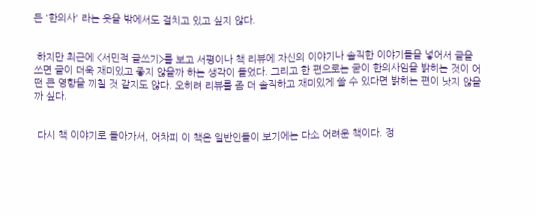든 '한의사' 라는 옷을 밖에서도 걸치고 있고 싶지 않다.


 하지만 최근에 <서민적 글쓰기>를 보고 서평이나 책 리뷰에 자신의 이야기나 솔직한 이야기들을 넣어서 글을 쓰면 글이 더욱 재미있고 좋지 않을까 하는 생각이 들었다. 그리고 한 편으로는 굳이 한의사임을 밝히는 것이 어떤 큰 영향을 끼칠 것 같지도 않다. 오히려 리뷰를 좀 더 솔직하고 재미있게 쓸 수 있다면 밝히는 편이 낫지 않을까 싶다.


 다시 책 이야기로 돌아가서, 어차피 이 책은 일반인들이 보기에는 다소 어려운 책이다. 정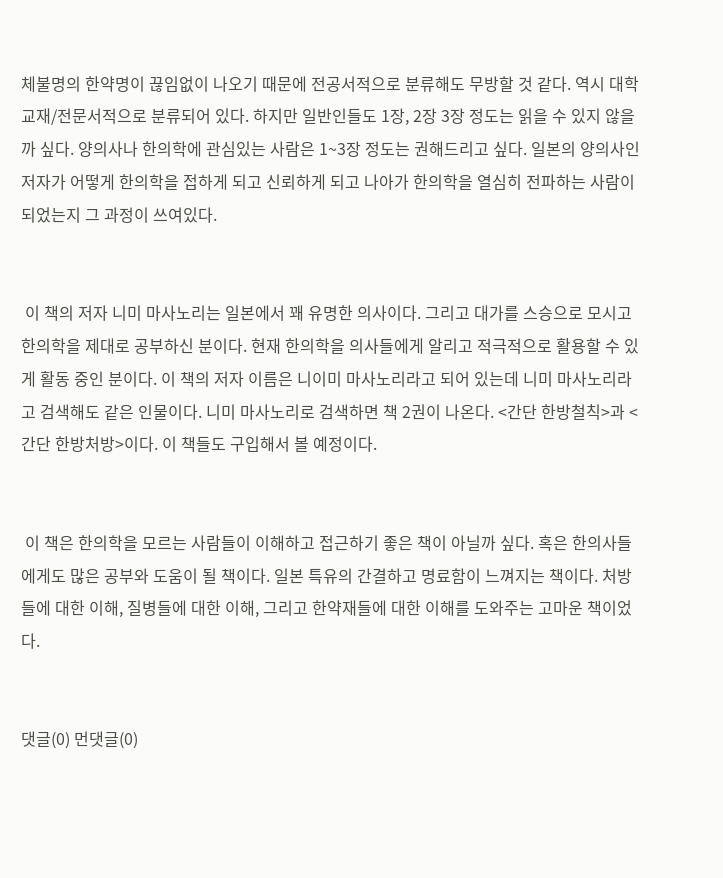체불명의 한약명이 끊임없이 나오기 때문에 전공서적으로 분류해도 무방할 것 같다. 역시 대학교재/전문서적으로 분류되어 있다. 하지만 일반인들도 1장, 2장 3장 정도는 읽을 수 있지 않을까 싶다. 양의사나 한의학에 관심있는 사람은 1~3장 정도는 권해드리고 싶다. 일본의 양의사인 저자가 어떻게 한의학을 접하게 되고 신뢰하게 되고 나아가 한의학을 열심히 전파하는 사람이 되었는지 그 과정이 쓰여있다.


 이 책의 저자 니미 마사노리는 일본에서 꽤 유명한 의사이다. 그리고 대가를 스승으로 모시고 한의학을 제대로 공부하신 분이다. 현재 한의학을 의사들에게 알리고 적극적으로 활용할 수 있게 활동 중인 분이다. 이 책의 저자 이름은 니이미 마사노리라고 되어 있는데 니미 마사노리라고 검색해도 같은 인물이다. 니미 마사노리로 검색하면 책 2권이 나온다. <간단 한방철칙>과 <간단 한방처방>이다. 이 책들도 구입해서 볼 예정이다.


 이 책은 한의학을 모르는 사람들이 이해하고 접근하기 좋은 책이 아닐까 싶다. 혹은 한의사들에게도 많은 공부와 도움이 될 책이다. 일본 특유의 간결하고 명료함이 느껴지는 책이다. 처방들에 대한 이해, 질병들에 대한 이해, 그리고 한약재들에 대한 이해를 도와주는 고마운 책이었다.


댓글(0) 먼댓글(0)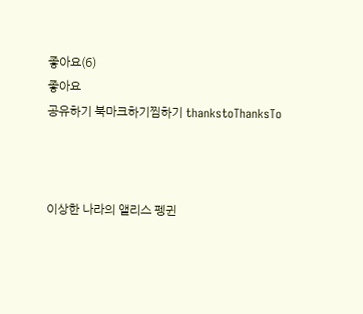좋아요(6)
좋아요
공유하기 북마크하기찜하기 thankstoThanksTo



이상한 나라의 앨리스 펭귄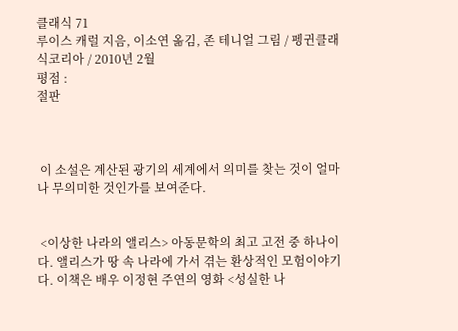클래식 71
루이스 캐럴 지음, 이소연 옮김, 존 테니얼 그림 / 펭귄클래식코리아 / 2010년 2월
평점 :
절판



 이 소설은 계산된 광기의 세계에서 의미를 찾는 것이 얼마나 무의미한 것인가를 보여준다.


 <이상한 나라의 앨리스> 아동문학의 최고 고전 중 하나이다. 앨리스가 땅 속 나라에 가서 겪는 환상적인 모험이야기다. 이책은 배우 이정현 주연의 영화 <성실한 나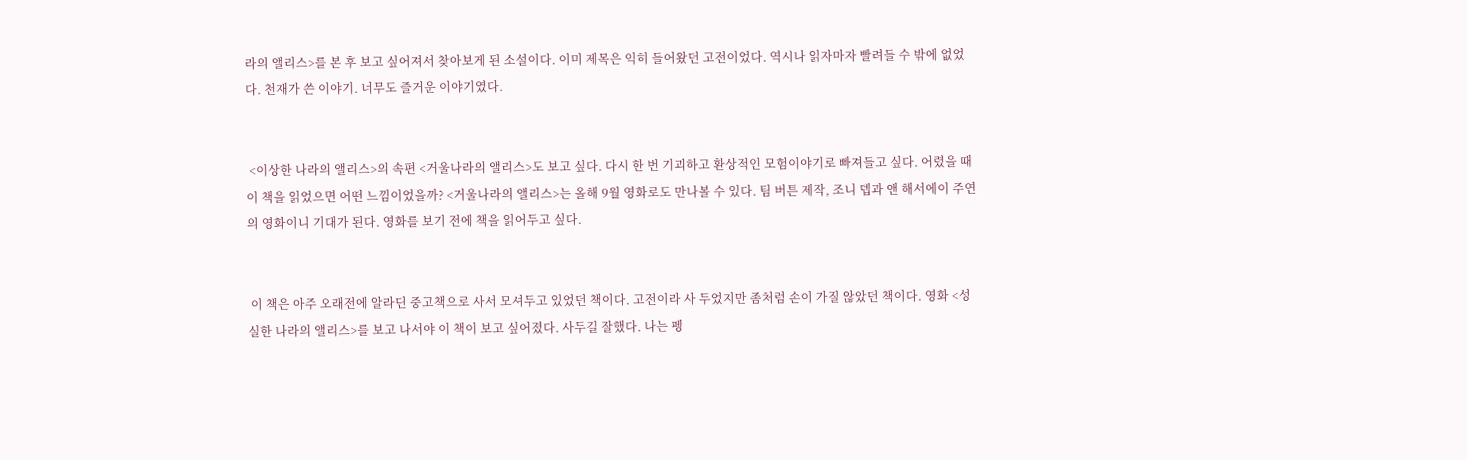라의 앨리스>를 본 후 보고 싶어져서 찾아보게 된 소설이다. 이미 제목은 익히 들어왔던 고전이었다. 역시나 읽자마자 빨려들 수 밖에 없었다. 천재가 쓴 이야기. 너무도 즐거운 이야기였다.


 <이상한 나라의 앨리스>의 속편 <거울나라의 앨리스>도 보고 싶다. 다시 한 번 기괴하고 환상적인 모험이야기로 빠져들고 싶다. 어렸을 때 이 책을 읽었으면 어떤 느낌이었을까? <거울나라의 앨리스>는 올해 9월 영화로도 만나볼 수 있다. 팀 버튼 제작, 조니 뎁과 앤 해서에이 주연의 영화이니 기대가 된다. 영화를 보기 전에 책을 읽어두고 싶다.


 이 책은 아주 오래전에 알라딘 중고책으로 사서 모셔두고 있었던 책이다. 고전이라 사 두었지만 좀처럼 손이 가질 않았던 책이다. 영화 <성실한 나라의 앨리스>를 보고 나서야 이 책이 보고 싶어졌다. 사두길 잘했다. 나는 펭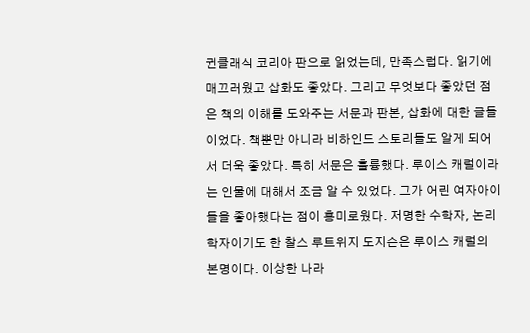귄클래식 코리아 판으로 읽었는데, 만족스럽다. 읽기에 매끄러웠고 삽화도 좋았다. 그리고 무엇보다 좋았던 점은 책의 이해를 도와주는 서문과 판본, 삽화에 대한 글들이었다. 책뿐만 아니라 비하인드 스토리들도 알게 되어서 더욱 좋았다. 특히 서문은 훌륭했다. 루이스 캐럴이라는 인물에 대해서 조금 알 수 있었다. 그가 어린 여자아이들을 좋아했다는 점이 흥미로웠다. 저명한 수학자, 논리학자이기도 한 찰스 루트위지 도지슨은 루이스 캐럴의 본명이다. 이상한 나라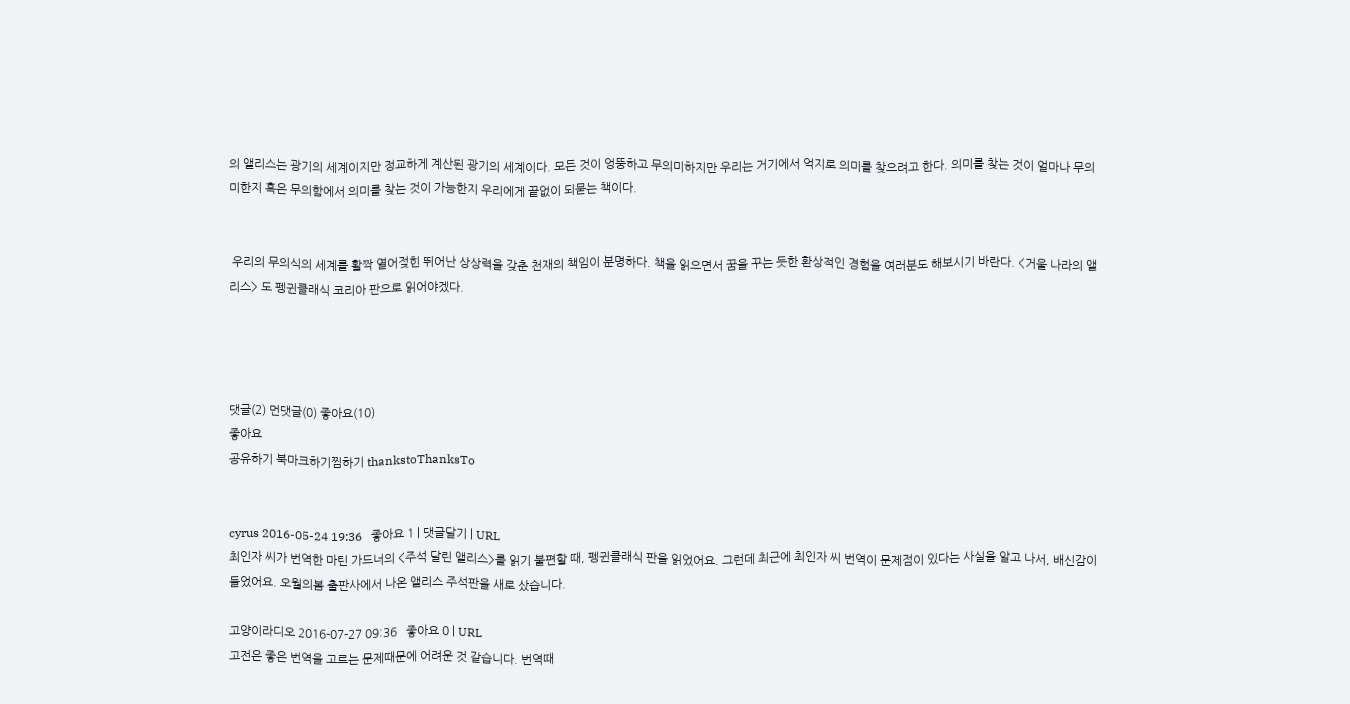의 앨리스는 광기의 세계이지만 정교하게 계산된 광기의 세계이다. 모든 것이 엉뚱하고 무의미하지만 우리는 거기에서 억지로 의미를 찾으려고 한다. 의미를 찾는 것이 얼마나 무의미한지 혹은 무의함에서 의미를 찾는 것이 가능한지 우리에게 끝없이 되묻는 책이다.


 우리의 무의식의 세계를 활짝 열어젖힌 뛰어난 상상력을 갖춘 천재의 책임이 분명하다. 책을 읽으면서 꿈을 꾸는 듯한 환상적인 경험을 여러분도 해보시기 바란다. <거울 나라의 앨리스> 도 펭귄클래식 코리아 판으로 읽어야겠다.




댓글(2) 먼댓글(0) 좋아요(10)
좋아요
공유하기 북마크하기찜하기 thankstoThanksTo


cyrus 2016-05-24 19:36   좋아요 1 | 댓글달기 | URL
최인자 씨가 번역한 마틴 가드너의 <주석 달린 앨리스>를 읽기 불편할 때, 펭귄클래식 판을 읽었어요. 그런데 최근에 최인자 씨 번역이 문제점이 있다는 사실을 알고 나서, 배신감이 들었어요. 오월의봄 출판사에서 나온 앨리스 주석판을 새로 샀습니다.

고양이라디오 2016-07-27 09:36   좋아요 0 | URL
고전은 좋은 번역을 고르는 문제때문에 어려운 것 같습니다. 번역때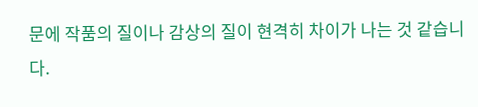문에 작품의 질이나 감상의 질이 현격히 차이가 나는 것 같습니다.